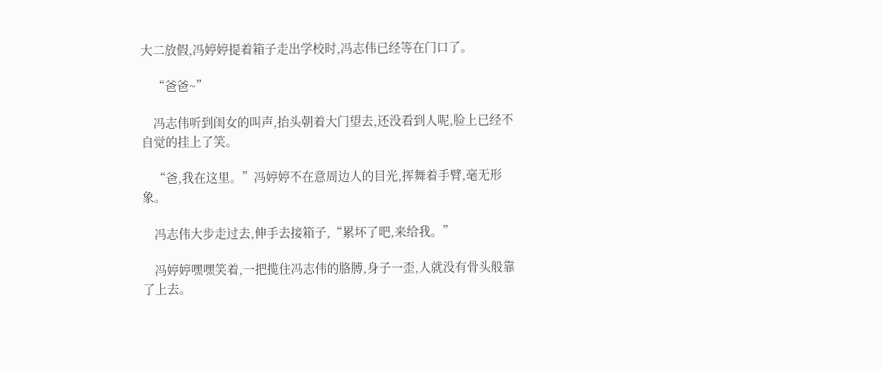大二放假,冯婷婷提着箱子走出学校时,冯志伟已经等在门口了。

    “爸爸~”

    冯志伟听到闺女的叫声,抬头朝着大门望去,还没看到人呢,脸上已经不自觉的挂上了笑。

    “爸,我在这里。”冯婷婷不在意周边人的目光,挥舞着手臂,毫无形象。

    冯志伟大步走过去,伸手去接箱子,“累坏了吧,来给我。”

    冯婷婷嘿嘿笑着,一把揽住冯志伟的胳膊,身子一歪,人就没有骨头般靠了上去。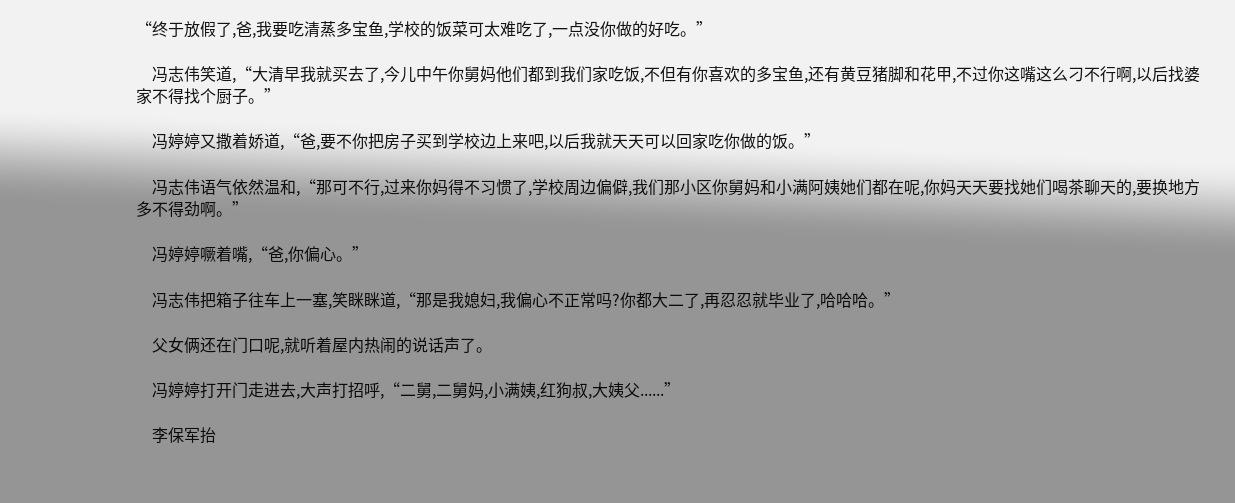“终于放假了,爸,我要吃清蒸多宝鱼,学校的饭菜可太难吃了,一点没你做的好吃。”

    冯志伟笑道,“大清早我就买去了,今儿中午你舅妈他们都到我们家吃饭,不但有你喜欢的多宝鱼,还有黄豆猪脚和花甲,不过你这嘴这么刁不行啊,以后找婆家不得找个厨子。”

    冯婷婷又撒着娇道,“爸,要不你把房子买到学校边上来吧,以后我就天天可以回家吃你做的饭。”

    冯志伟语气依然温和,“那可不行,过来你妈得不习惯了,学校周边偏僻,我们那小区你舅妈和小满阿姨她们都在呢,你妈天天要找她们喝茶聊天的,要换地方多不得劲啊。”

    冯婷婷噘着嘴,“爸,你偏心。”

    冯志伟把箱子往车上一塞,笑眯眯道,“那是我媳妇,我偏心不正常吗?你都大二了,再忍忍就毕业了,哈哈哈。”

    父女俩还在门口呢,就听着屋内热闹的说话声了。

    冯婷婷打开门走进去,大声打招呼,“二舅,二舅妈,小满姨,红狗叔,大姨父......”

    李保军抬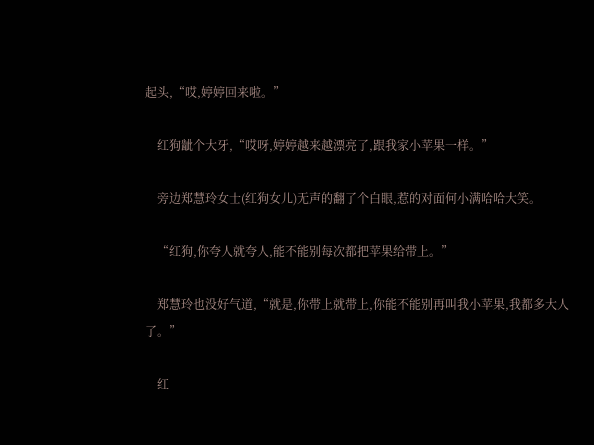起头,“哎,婷婷回来啦。”

    红狗龇个大牙,“哎呀,婷婷越来越漂亮了,跟我家小苹果一样。”

    旁边郑慧玲女士(红狗女儿)无声的翻了个白眼,惹的对面何小满哈哈大笑。

    “红狗,你夸人就夸人,能不能别每次都把苹果给带上。”

    郑慧玲也没好气道,“就是,你带上就带上,你能不能别再叫我小苹果,我都多大人了。”

    红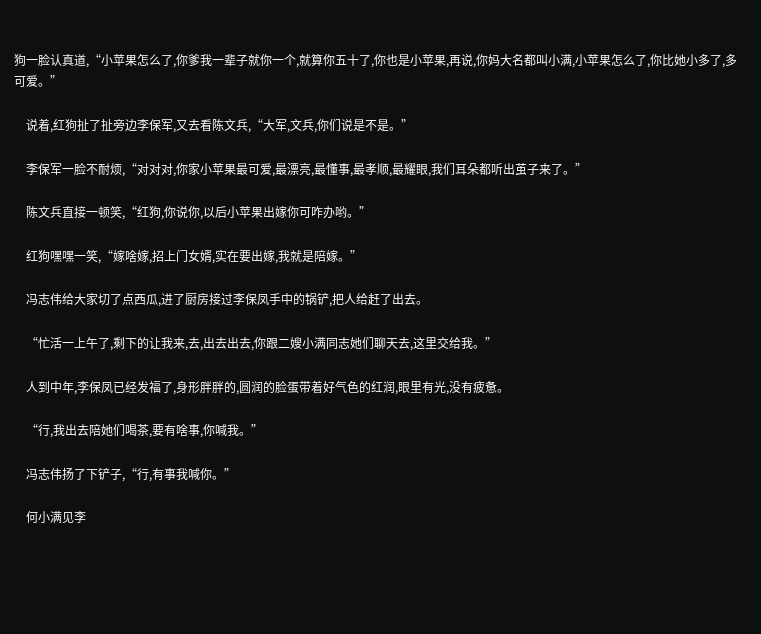狗一脸认真道,“小苹果怎么了,你爹我一辈子就你一个,就算你五十了,你也是小苹果,再说,你妈大名都叫小满,小苹果怎么了,你比她小多了,多可爱。”

    说着,红狗扯了扯旁边李保军,又去看陈文兵,“大军,文兵,你们说是不是。”

    李保军一脸不耐烦,“对对对,你家小苹果最可爱,最漂亮,最懂事,最孝顺,最耀眼,我们耳朵都听出茧子来了。”

    陈文兵直接一顿笑,“红狗,你说你,以后小苹果出嫁你可咋办哟。”

    红狗嘿嘿一笑,“嫁啥嫁,招上门女婿,实在要出嫁,我就是陪嫁。”

    冯志伟给大家切了点西瓜,进了厨房接过李保凤手中的锅铲,把人给赶了出去。

    “忙活一上午了,剩下的让我来,去,出去出去,你跟二嫂小满同志她们聊天去,这里交给我。”

    人到中年,李保凤已经发福了,身形胖胖的,圆润的脸蛋带着好气色的红润,眼里有光,没有疲惫。

    “行,我出去陪她们喝茶,要有啥事,你喊我。”

    冯志伟扬了下铲子,“行,有事我喊你。”

    何小满见李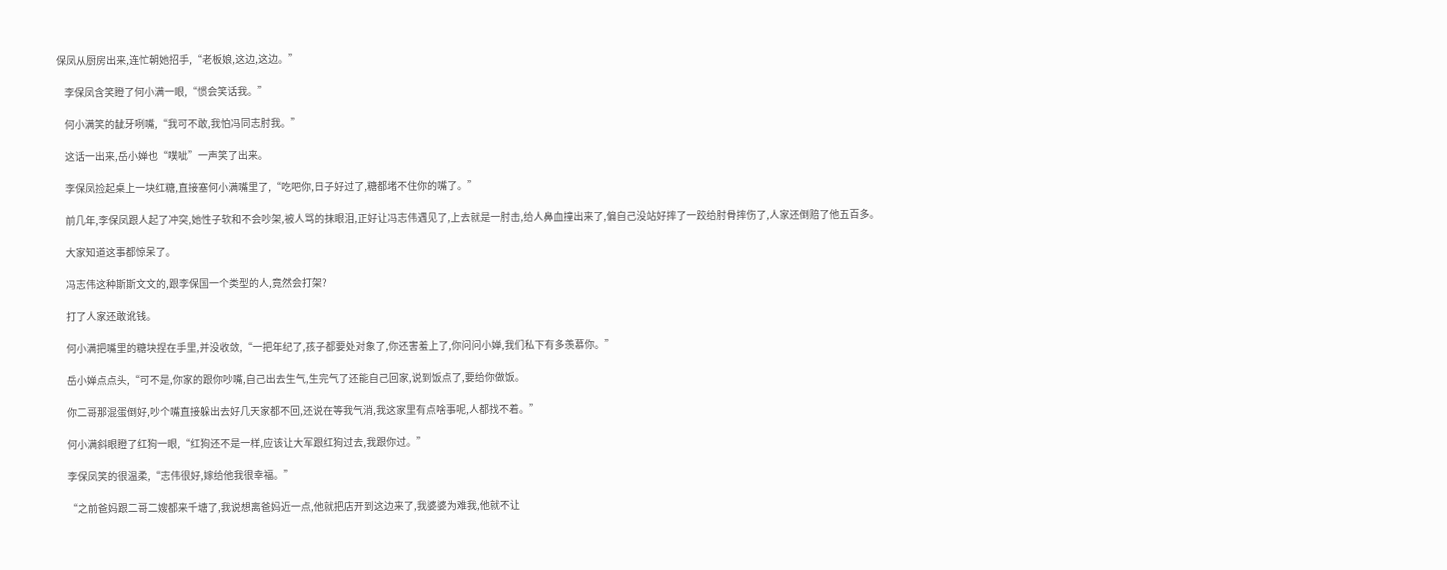保凤从厨房出来,连忙朝她招手,“老板娘,这边,这边。”

    李保凤含笑瞪了何小满一眼,“惯会笑话我。”

    何小满笑的龇牙咧嘴,“我可不敢,我怕冯同志肘我。”

    这话一出来,岳小婵也“噗呲”一声笑了出来。

    李保凤捡起桌上一块红糖,直接塞何小满嘴里了,“吃吧你,日子好过了,糖都堵不住你的嘴了。”

    前几年,李保凤跟人起了冲突,她性子软和不会吵架,被人骂的抹眼泪,正好让冯志伟遇见了,上去就是一肘击,给人鼻血撞出来了,偏自己没站好摔了一跤给肘骨摔伤了,人家还倒赔了他五百多。

    大家知道这事都惊呆了。

    冯志伟这种斯斯文文的,跟李保国一个类型的人,竟然会打架?

    打了人家还敢讹钱。

    何小满把嘴里的糖块捏在手里,并没收敛,“一把年纪了,孩子都要处对象了,你还害羞上了,你问问小婵,我们私下有多羡慕你。”

    岳小婵点点头,“可不是,你家的跟你吵嘴,自己出去生气,生完气了还能自己回家,说到饭点了,要给你做饭。

    你二哥那混蛋倒好,吵个嘴直接躲出去好几天家都不回,还说在等我气消,我这家里有点啥事呢,人都找不着。”

    何小满斜眼瞪了红狗一眼,“红狗还不是一样,应该让大军跟红狗过去,我跟你过。”

    李保凤笑的很温柔,“志伟很好,嫁给他我很幸福。”

    “之前爸妈跟二哥二嫂都来千塘了,我说想离爸妈近一点,他就把店开到这边来了,我婆婆为难我,他就不让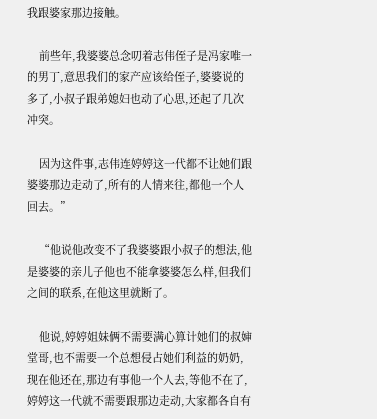我跟婆家那边接触。

    前些年,我婆婆总念叨着志伟侄子是冯家唯一的男丁,意思我们的家产应该给侄子,婆婆说的多了,小叔子跟弟媳妇也动了心思,还起了几次冲突。

    因为这件事,志伟连婷婷这一代都不让她们跟婆婆那边走动了,所有的人情来往,都他一个人回去。”

    “他说他改变不了我婆婆跟小叔子的想法,他是婆婆的亲儿子他也不能拿婆婆怎么样,但我们之间的联系,在他这里就断了。

    他说,婷婷姐妹俩不需要满心算计她们的叔婶堂哥,也不需要一个总想侵占她们利益的奶奶,现在他还在,那边有事他一个人去,等他不在了,婷婷这一代就不需要跟那边走动,大家都各自有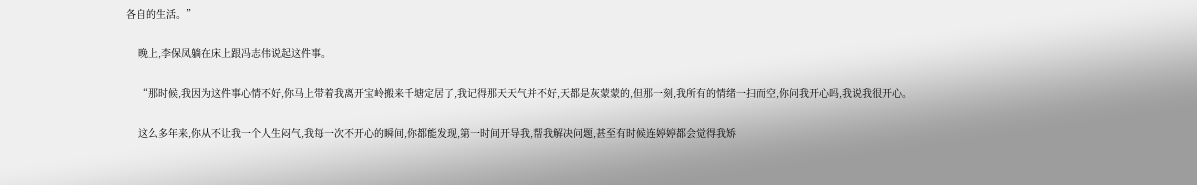各自的生活。”

    晚上,李保凤躺在床上跟冯志伟说起这件事。

    “那时候,我因为这件事心情不好,你马上带着我离开宝岭搬来千塘定居了,我记得那天天气并不好,天都是灰蒙蒙的,但那一刻,我所有的情绪一扫而空,你问我开心吗,我说我很开心。

    这么多年来,你从不让我一个人生闷气,我每一次不开心的瞬间,你都能发现,第一时间开导我,帮我解决问题,甚至有时候连婷婷都会觉得我矫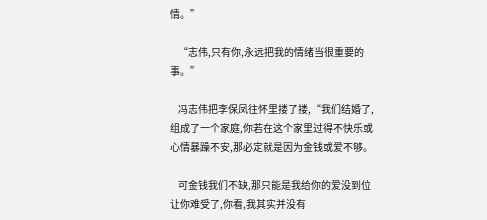情。”

    “志伟,只有你,永远把我的情绪当很重要的事。”

    冯志伟把李保凤往怀里搂了搂,“我们结婚了,组成了一个家庭,你若在这个家里过得不快乐或心情暴躁不安,那必定就是因为金钱或爱不够。

    可金钱我们不缺,那只能是我给你的爱没到位让你难受了,你看,我其实并没有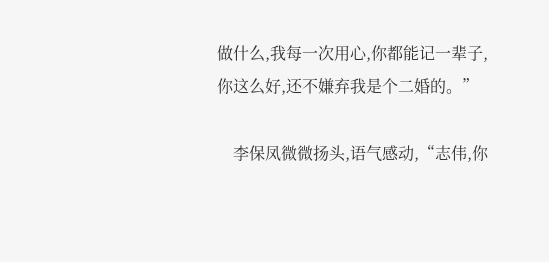做什么,我每一次用心,你都能记一辈子,你这么好,还不嫌弃我是个二婚的。”

    李保凤微微扬头,语气感动,“志伟,你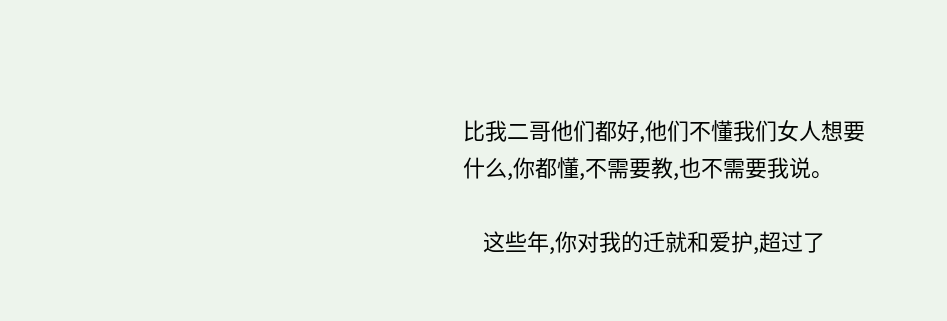比我二哥他们都好,他们不懂我们女人想要什么,你都懂,不需要教,也不需要我说。

    这些年,你对我的迁就和爱护,超过了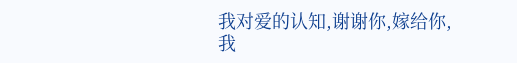我对爱的认知,谢谢你,嫁给你,我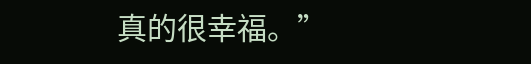真的很幸福。”